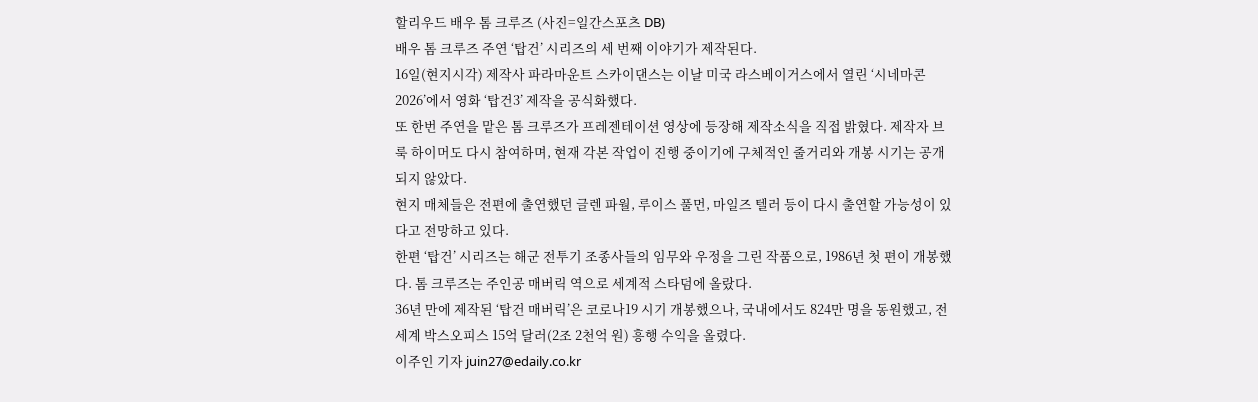할리우드 배우 톰 크루즈 (사진=일간스포츠 DB)
배우 톰 크루즈 주연 ‘탑건’ 시리즈의 세 번째 이야기가 제작된다.
16일(현지시각) 제작사 파라마운트 스카이댄스는 이날 미국 라스베이거스에서 열린 ‘시네마콘 2026’에서 영화 ‘탑건3’ 제작을 공식화했다.
또 한번 주연을 맡은 톰 크루즈가 프레젠테이션 영상에 등장해 제작소식을 직접 밝혔다. 제작자 브룩 하이머도 다시 참여하며, 현재 각본 작업이 진행 중이기에 구체적인 줄거리와 개봉 시기는 공개되지 않았다.
현지 매체들은 전편에 출연했던 글렌 파월, 루이스 풀먼, 마일즈 텔러 등이 다시 출연할 가능성이 있다고 전망하고 있다.
한편 ‘탑건’ 시리즈는 해군 전투기 조종사들의 임무와 우정을 그린 작품으로, 1986년 첫 편이 개봉했다. 톰 크루즈는 주인공 매버릭 역으로 세계적 스타덤에 올랐다.
36년 만에 제작된 ‘탑건 매버릭’은 코로나19 시기 개봉했으나, 국내에서도 824만 명을 동원했고, 전세계 박스오피스 15억 달러(2조 2천억 원) 흥행 수익을 올렸다.
이주인 기자 juin27@edaily.co.kr